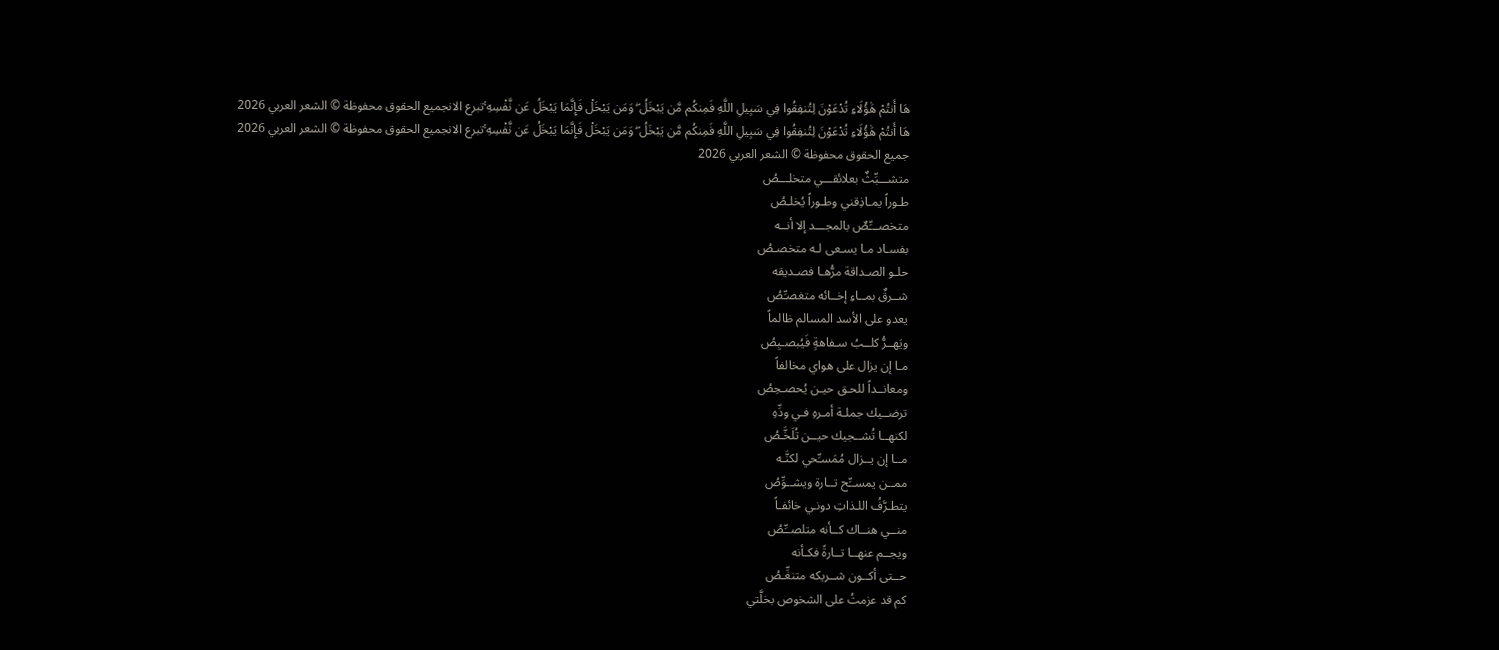هَا أَنتُمْ هَٰؤُلَاءِ تُدْعَوْنَ لِتُنفِقُوا فِي سَبِيلِ اللَّهِ فَمِنكُم مَّن يَبْخَلُ ۖ وَمَن يَبْخَلْ فَإِنَّمَا يَبْخَلُ عَن نَّفْسِهِ ۚتبرع الانجميع الحقوق محفوظة © الشعر العربي 2026
هَا أَنتُمْ هَٰؤُلَاءِ تُدْعَوْنَ لِتُنفِقُوا فِي سَبِيلِ اللَّهِ فَمِنكُم مَّن يَبْخَلُ ۖ وَمَن يَبْخَلْ فَإِنَّمَا يَبْخَلُ عَن نَّفْسِهِ ۚتبرع الانجميع الحقوق محفوظة © الشعر العربي 2026
جميع الحقوق محفوظة © الشعر العربي 2026
متشـــبِّثٌ بعلائقـــي متخلـــصُ
طـوراً يمـاذِقني وطـوراً يُخلـصُ
متخصـــِّصٌ بالمجـــد إلا أنــه
بفسـاد مـا يسـعى لـه متخصـصُ
حلـو الصـداقة مرُّهـا فصـديقه
شــرقٌ بمــاءِ إخــائه متغصـِّصُ
يعدو على الأسد المسالم ظالماً
ويَهــرُّ كلــبُ سـفاهةٍ فَيُبصـبِصُ
مـا إن يزال على هواي مخالفاً
ومعانــداً للحـق حيـن يُحصـحِصُ
ترضــيك جملـة أمـرهِ فـي ودِّهِ
لكنهــا تُشــجيك حيــن تُلَخَّـصُ
مــا إن يــزال مُمَسـِّحي لكنَّـه
ممــن يمســِّح تــارة ويشــوِّصُ
يتطـرَّفُ اللـذاتِ دونـي خائفـاً
منــي هنــاك كــأنه متلصــِّصُ
ويجــم عنهــا تــارةً فكـأنه
حــتى أكــون شــريكه متنغِّـصُ
كم قد عزمتُ على الشخوص بخلَّتي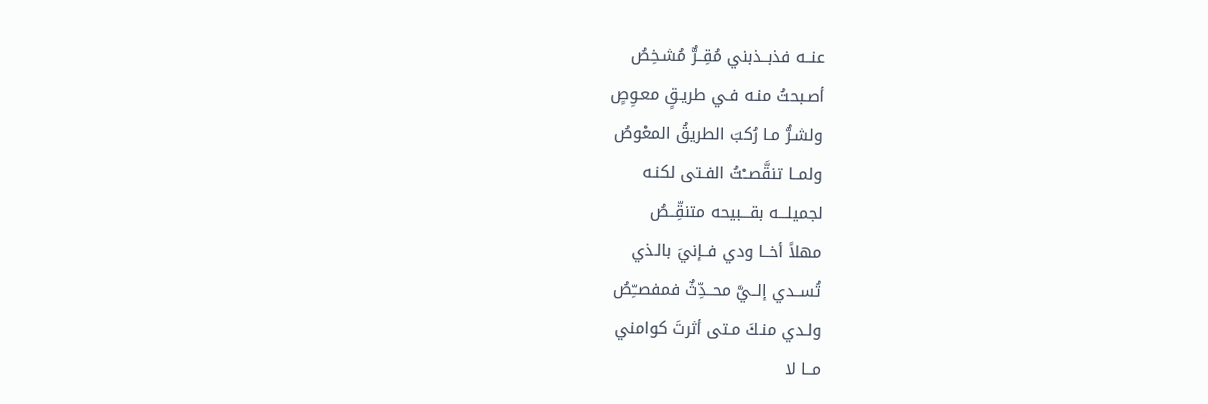عنــه فذبــذبني مُقِــرٌّ مُشـخِصُ
أصـبحتُ منـه فـي طريـقٍ معـوِصٍ
ولشـرُّ مـا رُكبَ الطريقُ المعْوصُ
ولمــا تنقَّصــْتُ الفـتى لكنـه
لجميلـــه بقـــبيحه متنقِّــصُ
مهلاً أخــا ودي فــإنيَ بالـذي
تُســدي إلــيَّ محــدِّثٌ فمفصــِّصُ
ولـدي منـكَ مـتى أثرتَ كوامني
مــا لا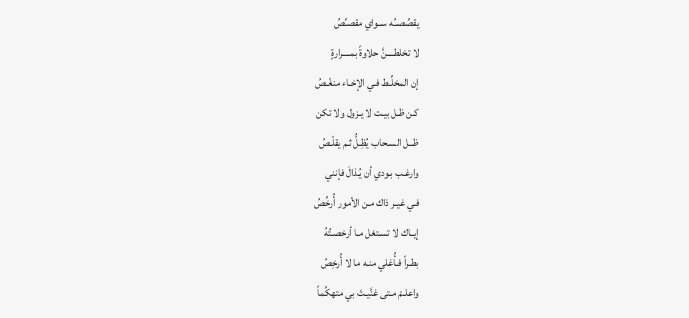يقصِّصــُه ســواي مقصـِّصُ
لا تخلطــــنَّ حلاوةً بمــــرارةٍ
إن المخلِّـط فـي الإخـاء منغّـصُ
كـن ظـل بيـت لا يـزول ولا تكن
ظــل السـحاب يُظِـلُّ ثـم يقلّـصُ
وارغـب بـودي أن يُـذالَ فإنني
فـي غيـر ذاك مـن الأمور أُرخِّصُ
إيــاك لا تسـتغل مـا أرخصـتُهُ
بطـراً فـأُغلي منـه ما لا أُرخِصُ
واعلـمْ مـتى غنَّيـتَ بي متهكِّماً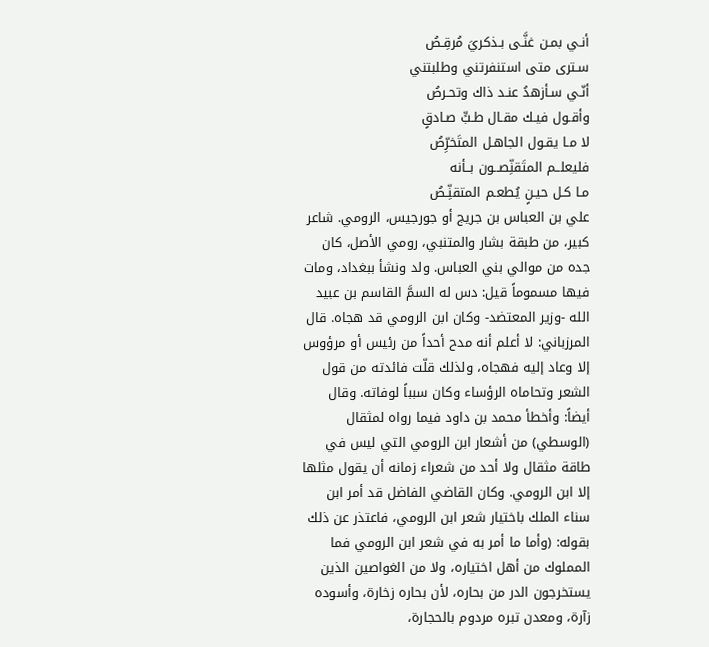أنـي بمـن غنَّـى بـذكريَ مُرقِـصُ
سـترى متى استنفرتني وطلبتني
أنّـي سـأزهدُ عنـد ذاك وتحـرصُ
وأقـول فيـك مقـال طـبٍّ صـادقٍ
لا مـا يقـول الجاهـل المتَخرِّصُ
فليعلــم المتَقنِّصــون بــأنه
مـا كـل حيـنٍ يُطعـم المتقنِّـصُ
علي بن العباس بن جريج أو جورجيس، الرومي. شاعر كبير، من طبقة بشار والمتنبي، رومي الأصل، كان جده من موالي بني العباس. ولد ونشأ ببغداد، ومات فيها مسموماً قيل: دس له السمَّ القاسم بن عبيد الله -وزير المعتضد- وكان ابن الرومي قد هجاه. قال المرزباني: لا أعلم أنه مدح أحداً من رئيس أو مرؤوس إلا وعاد إليه فهجاه، ولذلك قلّت فائدته من قول الشعر وتحاماه الرؤساء وكان سبباً لوفاته. وقال أيضاً: وأخطأ محمد بن داود فيما رواه لمثقال (الوسطي) من أشعار ابن الرومي التي ليس في طاقة مثقال ولا أحد من شعراء زمانه أن يقول مثلها إلا ابن الرومي. وكان القاضي الفاضل قد أمر ابن سناء الملك باختيار شعر ابن الرومي، فاعتذر عن ذلك بقوله: (وأما ما أمر به في شعر ابن الرومي فما المملوك من أهل اختياره، ولا من الغواصين الذين يستخرجون الدر من بحاره، لأن بحاره زخارة، وأسوده زآرة، ومعدن تبره مردوم بالحجارة،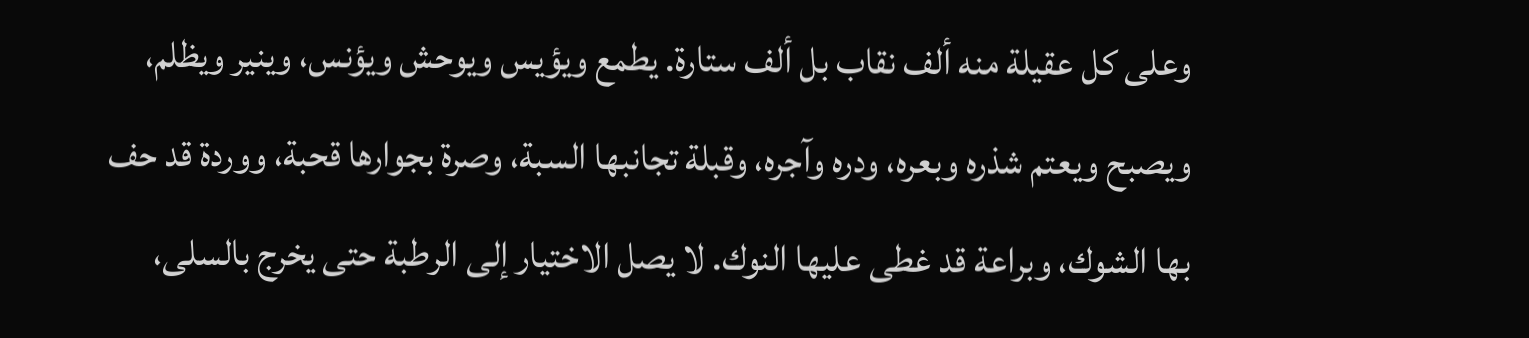وعلى كل عقيلة منه ألف نقاب بل ألف ستارة. يطمع ويؤيس ويوحش ويؤنس، وينير ويظلم، ويصبح ويعتم شذره وبعره، ودره وآجره، وقبلة تجانبها السبة، وصرة بجوارها قحبة، ووردة قد حف بها الشوك، وبراعة قد غطى عليها النوك. لا يصل الاختيار إلى الرطبة حتى يخرج بالسلى،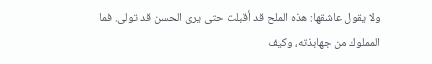ولا يقول عاشقها: هذه الملح قد أقبلت حتى يرى الحسن قد تولى. فما المملوك من جهابذته، وكيف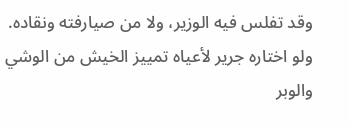وقد تفلس فيه الوزير، ولا من صيارفته ونقاده. ولو اختاره جرير لأعياه تمييز الخيش من الوشي والوبر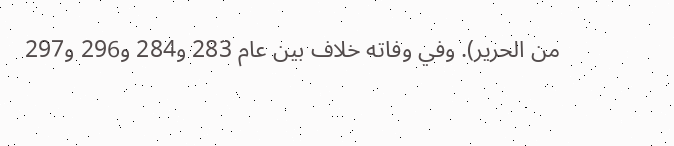من الحرير). وفي وفاته خلاف بين عام 283 و284 و296 و297